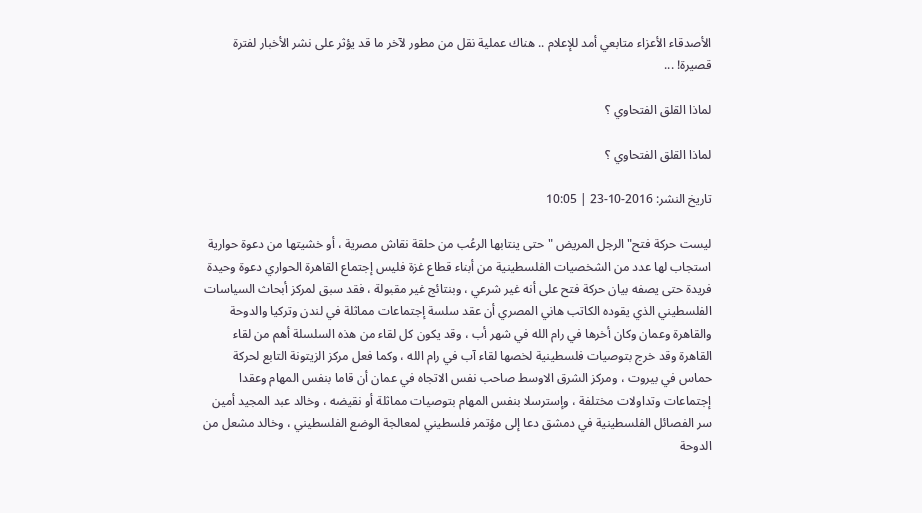الأصدقاء الأعزاء متابعي أمد للإعلام .. هناك عملية نقل من مطور لآخر ما قد يؤثر على نشر الأخبار لفترة قصيرة! ...

لماذا القلق الفتحاوي ؟

لماذا القلق الفتحاوي ؟

تاريخ النشر: 2016-10-23 | 10:05

ليست حركة فتح" الرجل المريض "حتى ينتابها الرعُب من حلقة نقاش مصرية ، أو خشيتها من دعوة حوارية استجاب لها عدد من الشخصيات الفلسطينية من أبناء قطاع غزة فليس إجتماع القاهرة الحواري دعوة وحيدة فريدة حتى يصفه بيان حركة فتح على أنه غير شرعي ، وبنتائج غير مقبولة ، فقد سبق لمركز أبحاث السياسات الفلسطيني الذي يقوده الكاتب هاني المصري أن عقد سلسة إجتماعات مماثلة في لندن وتركيا والدوحة والقاهرة وعمان وكان أخرها في رام الله في شهر أب ، وقد يكون كل لقاء من هذه السلسلة أهم من لقاء القاهرة وقد خرج بتوصيات فلسطينية لخصها لقاء آب في رام الله ، وكما فعل مركز الزيتونة التابع لحركة حماس في بيروت ، ومركز الشرق الاوسط صاحب نفس الاتجاه في عمان أن قاما بنفس المهام وعقدا إجتماعات وتداولات مختلفة ، وإسترسلا بنفس المهام بتوصيات مماثلة أو نقيضه ، وخالد عبد المجيد أمين سر الفصائل الفلسطينية في دمشق دعا إلى مؤتمر فلسطيني لمعالجة الوضع الفلسطيني ، وخالد مشعل من الدوحة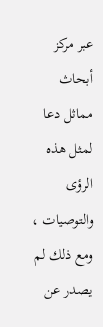عبر مركز أبحاث مماثل دعا لمثل هذه الرؤى والتوصيات ، ومع ذلك لم يصدر عن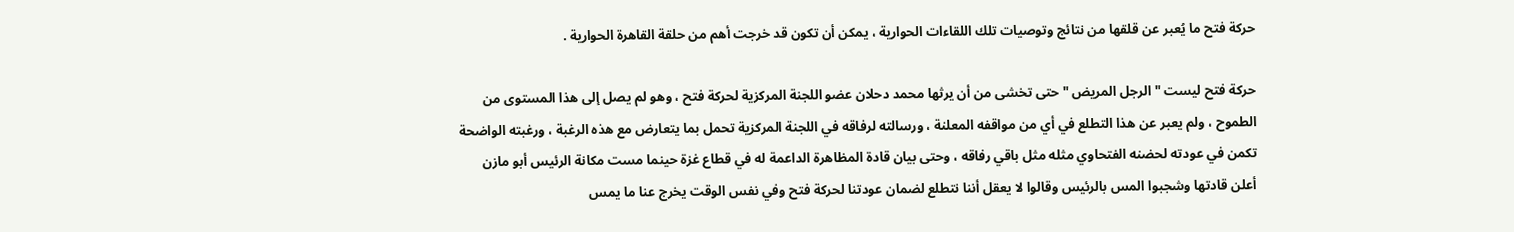حركة فتح ما يُعبر عن قلقها من نتائج وتوصيات تلك اللقاءات الحوارية ، يمكن أن تكون قد خرجت أهم من حلقة القاهرة الحوارية .

حركة فتح ليست " الرجل المريض " حتى تخشى من أن يرثها محمد دحلان عضو اللجنة المركزية لحركة فتح ، وهو لم يصل إلى هذا المستوى من الطموح ، ولم يعبر عن هذا التطلع في أي من مواقفه المعلنة ، ورسالته لرفاقه في اللجنة المركزية تحمل بما يتعارض مع هذه الرغبة ، ورغبته الواضحة تكمن في عودته لحضنه الفتحاوي مثله مثل باقي رفاقه ، وحتى بيان قادة المظاهرة الداعمة له في قطاع غزة حينما مست مكانة الرئيس أبو مازن أعلن قادتها وشجبوا المس بالرئيس وقالوا لا يعقل أننا نتطلع لضمان عودتنا لحركة فتح وفي نفس الوقت يخرج عنا ما يمس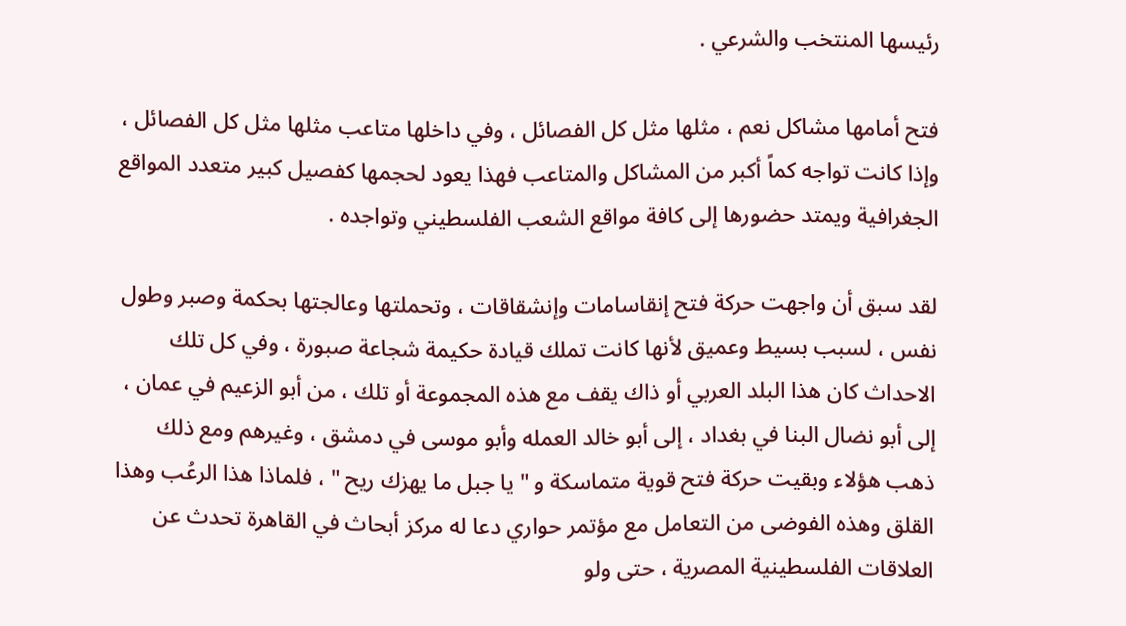رئيسها المنتخب والشرعي .

فتح أمامها مشاكل نعم ، مثلها مثل كل الفصائل ، وفي داخلها متاعب مثلها مثل كل الفصائل ، وإذا كانت تواجه كماً أكبر من المشاكل والمتاعب فهذا يعود لحجمها كفصيل كبير متعدد المواقع الجغرافية ويمتد حضورها إلى كافة مواقع الشعب الفلسطيني وتواجده .

لقد سبق أن واجهت حركة فتح إنقاسامات وإنشقاقات ، وتحملتها وعالجتها بحكمة وصبر وطول نفس ، لسبب بسيط وعميق لأنها كانت تملك قيادة حكيمة شجاعة صبورة ، وفي كل تلك الاحداث كان هذا البلد العربي أو ذاك يقف مع هذه المجموعة أو تلك ، من أبو الزعيم في عمان ، إلى أبو نضال البنا في بغداد ، إلى أبو خالد العمله وأبو موسى في دمشق ، وغيرهم ومع ذلك ذهب هؤلاء وبقيت حركة فتح قوية متماسكة و " يا جبل ما يهزك ريح " ، فلماذا هذا الرعُب وهذا القلق وهذه الفوضى من التعامل مع مؤتمر حواري دعا له مركز أبحاث في القاهرة تحدث عن العلاقات الفلسطينية المصرية ، حتى ولو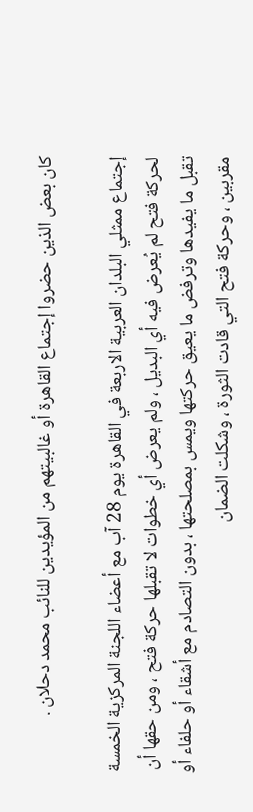كان بعض الذين حضروا إجتماع القاهرة أو غالبيتهم من المؤيدين للنائب محمد دحلان .

إجتماع ممثلي البلدان العربية الاربعة في القاهرة يوم 28 آب مع أعضاء اللجنة المركزية الخمسة لحركة فتح لم يُعرض فيه أي البديل ، ولم يعرض أي خطوات لا تقبلها حركة فتح ، ومن حقها أن تقبل ما يفيدها وترفض ما يعيق حركتها ويمس بمصلحتها ، بدون التصادم مع أشقاء أو حلفاء أو مقربين ، وحركة فتح التي قادت الثورة ، وشكلت الضمان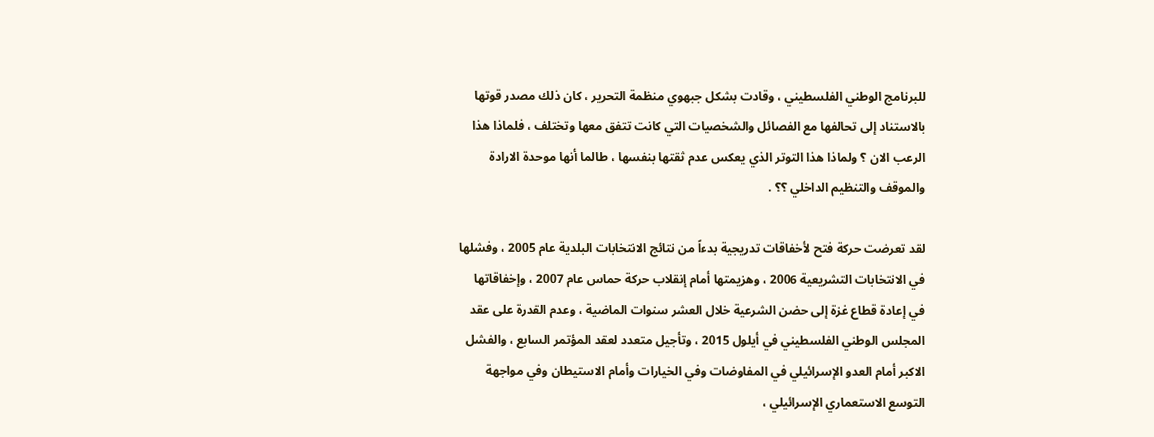للبرنامج الوطني الفلسطيني ، وقادت بشكل جبهوي منظمة التحرير ، كان ذلك مصدر قوتها بالاستناد إلى تحالفها مع الفصائل والشخصيات التي كانت تتفق معها وتختلف ، فلماذا هذا الرعب الان ؟ ولماذا هذا التوتر الذي يعكس عدم ثقتها بنفسها ، طالما أنها موحدة الارادة والموقف والتنظيم الداخلي ؟؟ .

لقد تعرضت حركة فتح لأخفاقات تدريجية بدءاً من نتائج الانتخابات البلدية عام 2005 ، وفشلها في الانتخابات التشريعية 2006 ، وهزيمتها أمام إنقلاب حركة حماس عام 2007 ، وإخفاقاتها في إعادة قطاع غزة إلى حضن الشرعية خلال العشر سنوات الماضية ، وعدم القدرة على عقد المجلس الوطني الفلسطيني في أيلول 2015 ، وتأجيل متعدد لعقد المؤتمر السابع ، والفشل الاكبر أمام العدو الإسرائيلي في المفاوضات وفي الخيارات وأمام الاستيطان وفي مواجهة التوسع الاستعماري الإسرائيلي ،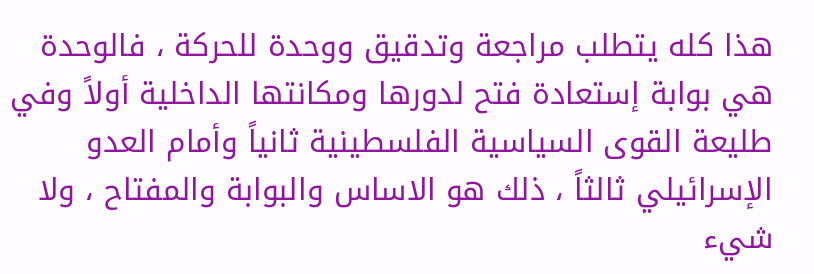هذا كله يتطلب مراجعة وتدقيق ووحدة للحركة ، فالوحدة هي بوابة إستعادة فتح لدورها ومكانتها الداخلية أولاً وفي طليعة القوى السياسية الفلسطينية ثانياً وأمام العدو الإسرائيلي ثالثاً ، ذلك هو الاساس والبوابة والمفتاح ، ولا شيء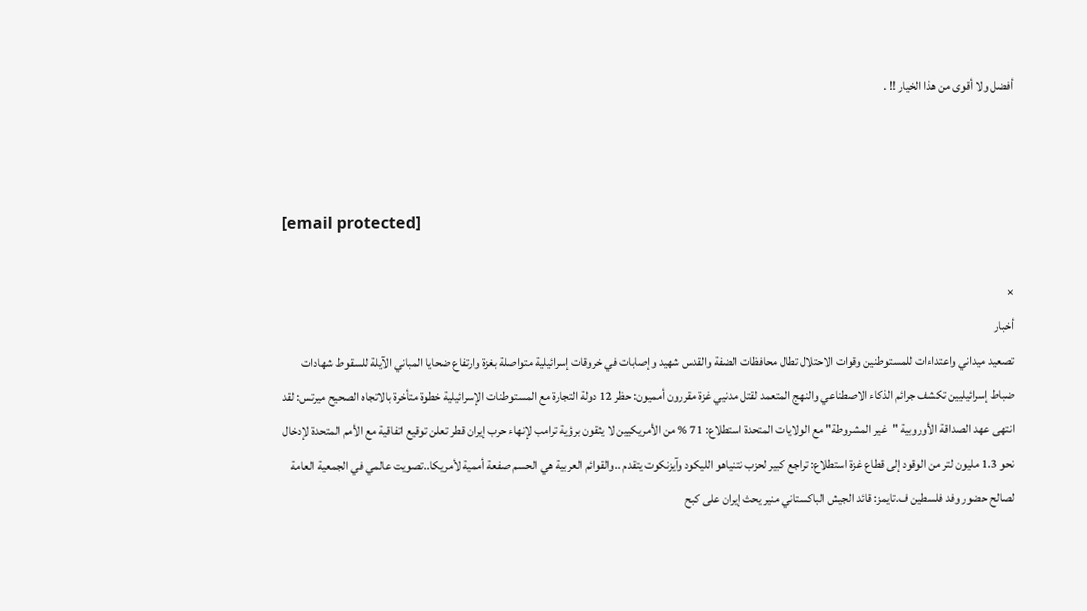أفضل ولا أقوى من هذا الخيار !! .



[email protected]

×
أخبار
تصعيد ميداني واعتداءات للمستوطنين وقوات الاحتلال تطال محافظات الضفة والقدس شهيد وإصابات في خروقات إسرائيلية متواصلة بغزة وارتفاع ضحايا المباني الآيلة للسقوط شهادات ضباط إسرائيليين تكشف جرائم الذكاء الاصطناعي والنهج المتعمد لقتل مدنيي غزة مقررون أمميون: حظر 12 دولة التجارة مع المستوطنات الإسرائيلية خطوة متأخرة بالاتجاه الصحيح ميرتس: لقد انتهى عهد الصداقة الأوروبية "غير المشروطة" مع الولايات المتحدة استطلاع: 71 % من الأمريكيين لا يثقون برؤية ترامب لإنهاء حرب إيران قطر تعلن توقيع اتفاقية مع الأمم المتحدة لإدخال نحو 1.3 مليون لتر من الوقود إلى قطاع غزة استطلاع: تراجع كبير لحزب نتنياهو الليكود وآيزنكوت يتقدم ..والقوائم العربية هي الحسم صفعة أممية لأمريكا..تصويت عالمي في الجمعية العامة لصالح حضور وفد فلسطين ف.تايمز: قائد الجيش الباكستاني منير يحث إيران على كبح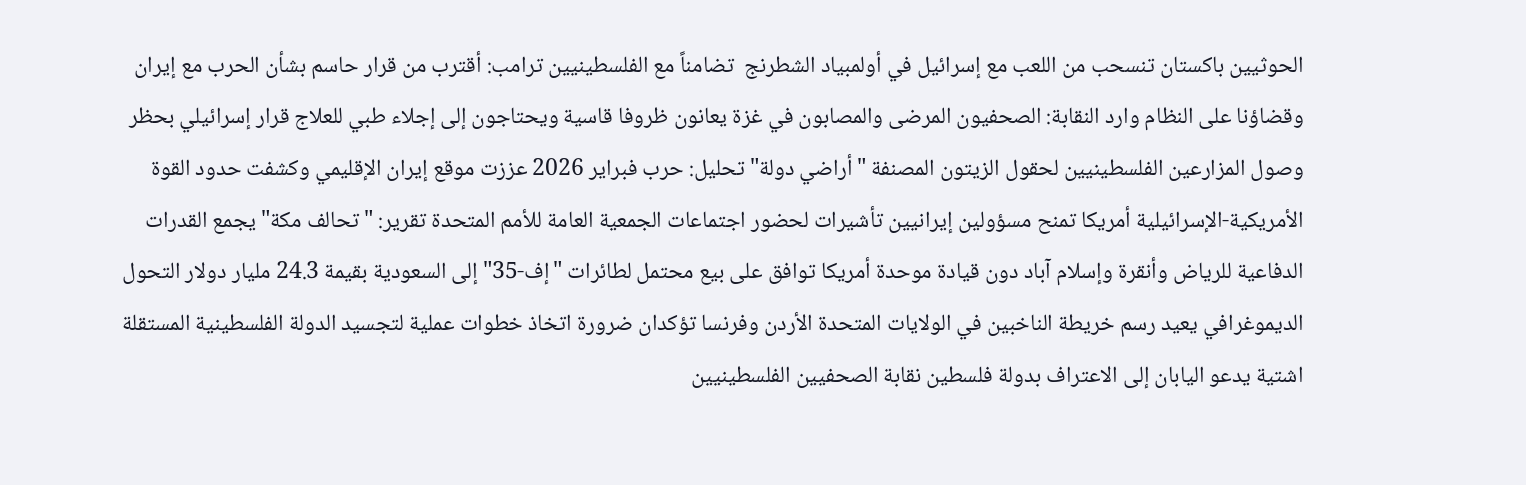الحوثيين باكستان تنسحب من اللعب مع إسرائيل في أولمبياد الشطرنج  تضامناً مع الفلسطينيين ترامب: أقترب من قرار حاسم بشأن الحرب مع إيران وقضاؤنا على النظام وارد النقابة: الصحفيون المرضى والمصابون في غزة يعانون ظروفا قاسية ويحتاجون إلى إجلاء طبي للعلاج قرار إسرائيلي بحظر وصول المزارعين الفلسطينيين لحقول الزيتون المصنفة "أراضي دولة" تحليل: حرب فبراير 2026 عززت موقع إيران الإقليمي وكشفت حدود القوة الأمريكية-الإسرائيلية أمريكا تمنح مسؤولين إيرانيين تأشيرات لحضور اجتماعات الجمعية العامة للأمم المتحدة تقرير: "تحالف مكة" يجمع القدرات الدفاعية للرياض وأنقرة وإسلام آباد دون قيادة موحدة أمريكا توافق على بيع محتمل لطائرات "إف-35" إلى السعودية بقيمة 24.3 مليار دولار التحول الديموغرافي يعيد رسم خريطة الناخبين في الولايات المتحدة الأردن وفرنسا تؤكدان ضرورة اتخاذ خطوات عملية لتجسيد الدولة الفلسطينية المستقلة اشتية يدعو اليابان إلى الاعتراف بدولة فلسطين نقابة الصحفيين الفلسطينيين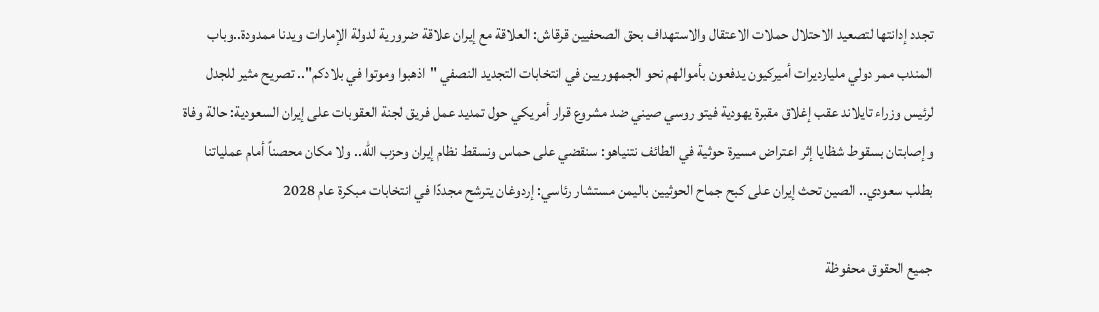تجدد إدانتها لتصعيد الاحتلال حملات الاعتقال والاستهداف بحق الصحفيين قرقاش: العلاقة مع إيران علاقة ضرورية لدولة الإمارات ويدنا ممدودة..وباب المندب ممر دولي مليارديرات أميركيون يدفعون بأموالهم نحو الجمهوريين في انتخابات التجديد النصفي "اذهبوا وموتوا في بلادكم".. تصريح مثير للجدل لرئيس وزراء تايلاند عقب إغلاق مقبرة يهودية فيتو روسي صيني ضد مشروع قرار أمريكي حول تمديد عمل فريق لجنة العقوبات على إيران السعودية: حالة وفاة وإصابتان بسقوط شظايا إثر اعتراض مسيرة حوثية في الطائف نتنياهو: سنقضي على حماس ونسقط نظام إيران وحزب الله.. ولا مكان محصناً أمام عملياتنا بطلب سعودي.. الصين تحث إيران على كبح جماح الحوثيين باليمن مستشار رئاسي: إردوغان يترشح مجددًا في انتخابات مبكرة عام 2028

جميع الحقوق محفوظة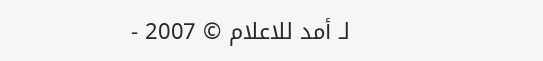لـ أمد للاعلام © 2007 -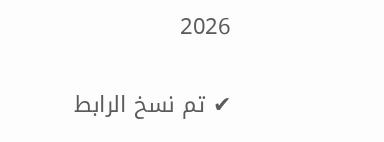2026

✔ تم نسخ الرابط